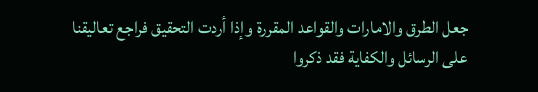جعل الطرق والامارات والقواعد المقررة وإذا أردت التحقيق فراجع تعاليقنا على الرسائل والكفاية فقد ذكروا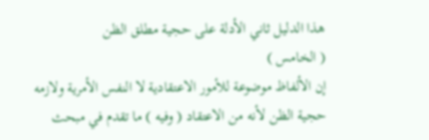هذا الدليل ثاني الأدلة على حجية مطلق الظن
( الخامس )
إن الألفاظ موضوعة للأمور الاعتقادية لا النفس الأمرية ولازمه حجية الظن لأنه من الاعتقاد ( وفيه ) ما تقدم في مبحث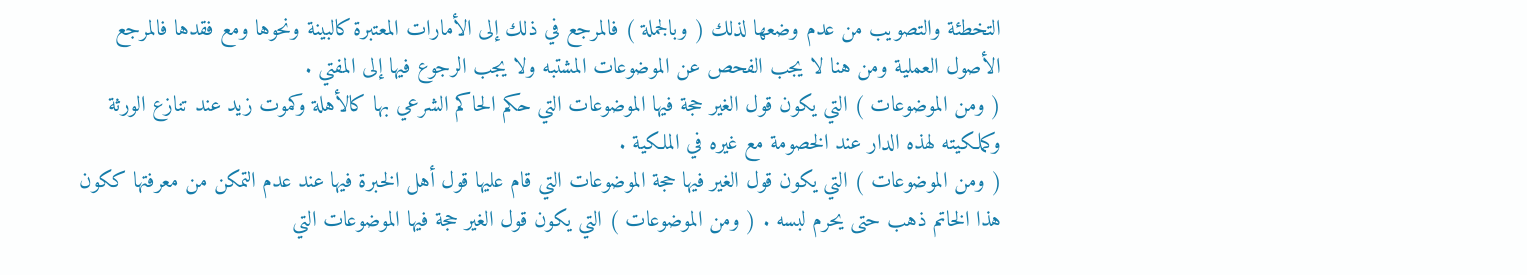التخطئة والتصويب من عدم وضعها لذلك ( وبالجملة ) فالمرجع في ذلك إلى الأمارات المعتبرة كالبينة ونحوها ومع فقدها فالمرجع الأصول العملية ومن هنا لا يجب الفحص عن الموضوعات المشتبه ولا يجب الرجوع فيها إلى المفتي .
( ومن الموضوعات ) التي يكون قول الغير حجة فيها الموضوعات التي حكم الحاكم الشرعي بها كالأهلة وكموت زيد عند تنازع الورثة وكملكيته لهذه الدار عند الخصومة مع غيره في الملكية .
( ومن الموضوعات ) التي يكون قول الغير فيها حجة الموضوعات التي قام عليها قول أهل الخبرة فيها عند عدم التمكن من معرفتها ككون هذا الخاتم ذهب حتى يحرم لبسه . ( ومن الموضوعات ) التي يكون قول الغير حجة فيها الموضوعات التي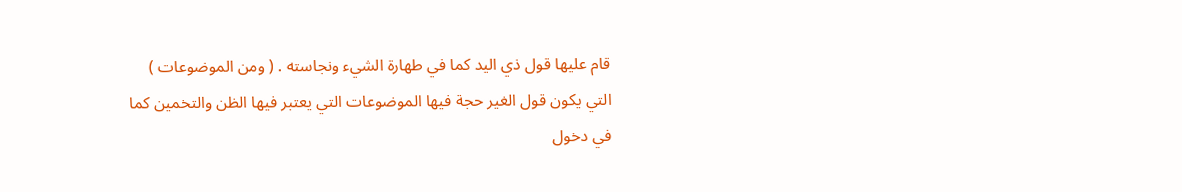قام عليها قول ذي اليد كما في طهارة الشيء ونجاسته . ( ومن الموضوعات ) التي يكون قول الغير حجة فيها الموضوعات التي يعتبر فيها الظن والتخمين كما في دخول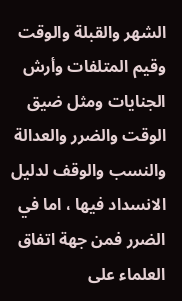الشهر والقبلة والوقت وقيم المتلفات وأرش الجنايات ومثل ضيق الوقت والضرر والعدالة والنسب والوقف لدليل الانسداد فيها ، اما في الضرر فمن جهة اتفاق العلماء على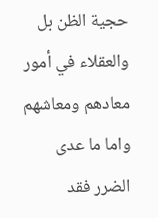حجية الظن بل والعقلاء في أمور معادهم ومعاشهم واما ما عدى الضرر فقد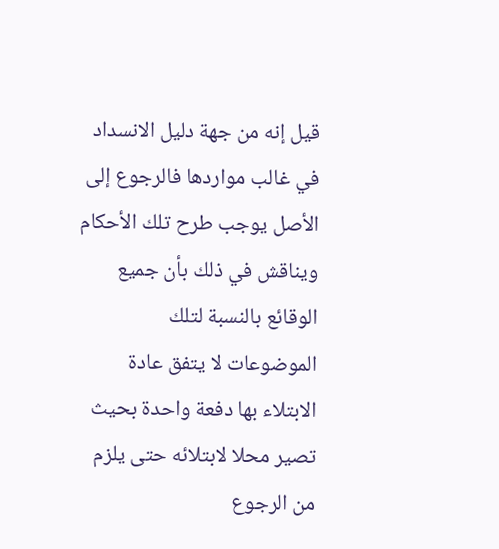قيل إنه من جهة دليل الانسداد في غالب مواردها فالرجوع إلى الأصل يوجب طرح تلك الأحكام ويناقش في ذلك بأن جميع الوقائع بالنسبة لتلك الموضوعات لا يتفق عادة الابتلاء بها دفعة واحدة بحيث تصير محلا لابتلائه حتى يلزم من الرجوع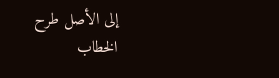إلى الأصل طرح الخطاب